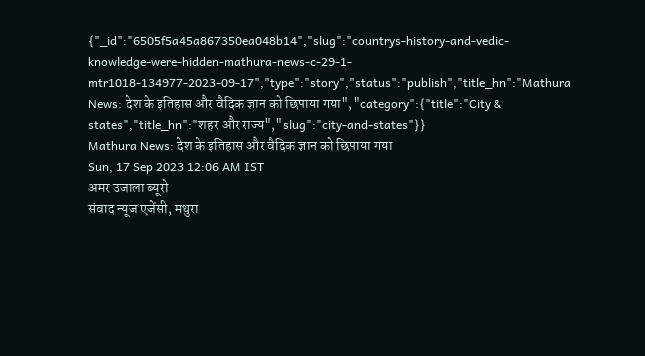{"_id":"6505f5a45a867350ea048b14","slug":"countrys-history-and-vedic-knowledge-were-hidden-mathura-news-c-29-1-mtr1018-134977-2023-09-17","type":"story","status":"publish","title_hn":"Mathura News: देश के इतिहास और वैदिक ज्ञान को छिपाया गया","category":{"title":"City & states","title_hn":"शहर और राज्य","slug":"city-and-states"}}
Mathura News: देश के इतिहास और वैदिक ज्ञान को छिपाया गया
Sun, 17 Sep 2023 12:06 AM IST
अमर उजाला ब्यूरो
संवाद न्यूज एजेंसी, मथुरा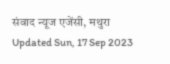संवाद न्यूज एजेंसी, मथुरा
Updated Sun, 17 Sep 2023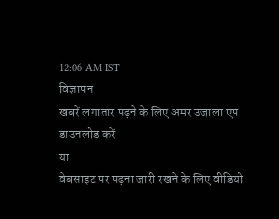12:06 AM IST
विज्ञापन
खबरें लगातार पढ़ने के लिए अमर उजाला एप डाउनलोड करें
या
वेबसाइट पर पढ़ना जारी रखने के लिए वीडियो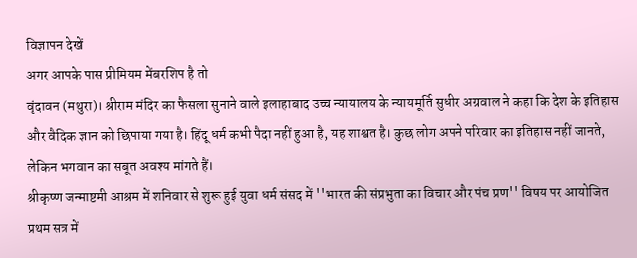विज्ञापन देखें
अगर आपके पास प्रीमियम मेंबरशिप है तो
वृंदावन (मथुरा)। श्रीराम मंदिर का फैसला सुनाने वाले इलाहाबाद उच्च न्यायालय के न्यायमूर्ति सुधीर अग्रवाल ने कहा कि देश के इतिहास और वैदिक ज्ञान को छिपाया गया है। हिंदू धर्म कभी पैदा नहीं हुआ है, यह शाश्वत है। कुछ लोग अपने परिवार का इतिहास नहीं जानते, लेकिन भगवान का सबूत अवश्य मांगते हैं।
श्रीकृष्ण जन्माष्टमी आश्रम में शनिवार से शुरू हुई युवा धर्म संसद में ''भारत की संप्रभुता का विचार और पंच प्रण'' विषय पर आयोजित प्रथम सत्र में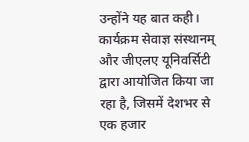उन्होंने यह बात कही। कार्यक्रम सेवाज्ञ संस्थानम् और जीएलए यूनिवर्सिटी द्वारा आयोजित किया जा रहा है, जिसमें देशभर से एक हजार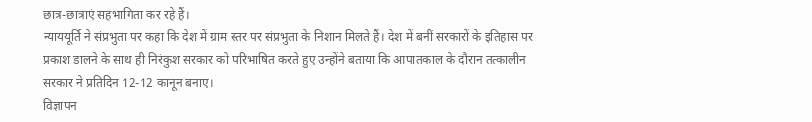छात्र-छात्राएं सहभागिता कर रहे हैं।
न्याययूर्ति ने संप्रभुता पर कहा कि देश में ग्राम स्तर पर संप्रभुता के निशान मिलते हैं। देश में बनीं सरकारों के इतिहास पर प्रकाश डालने के साथ ही निरंकुश सरकार को परिभाषित करते हुए उन्होंने बताया कि आपातकाल के दौरान तत्कालीन सरकार ने प्रतिदिन 12-12 कानून बनाए।
विज्ञापन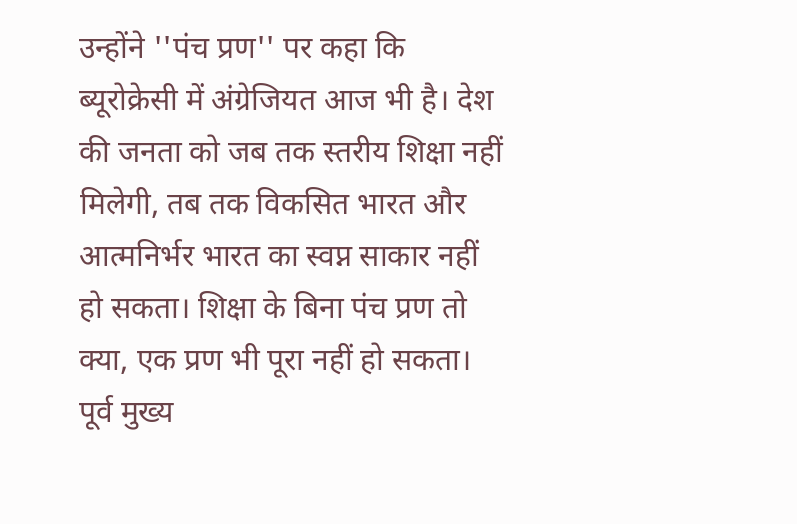उन्होंने ''पंच प्रण'' पर कहा कि ब्यूरोक्रेसी में अंग्रेजियत आज भी है। देश की जनता को जब तक स्तरीय शिक्षा नहीं मिलेगी, तब तक विकसित भारत और आत्मनिर्भर भारत का स्वप्न साकार नहीं हो सकता। शिक्षा के बिना पंच प्रण तो क्या, एक प्रण भी पूरा नहीं हो सकता। पूर्व मुख्य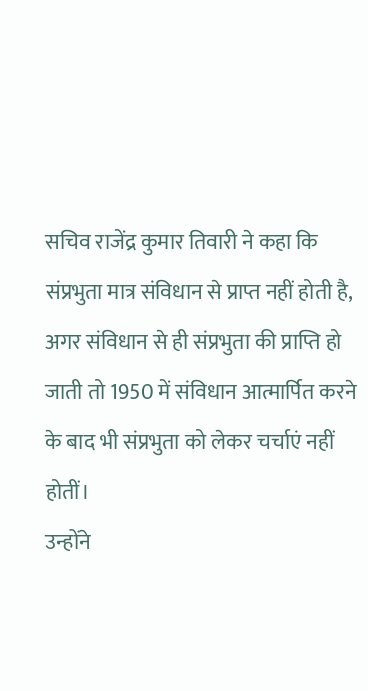सचिव राजेंद्र कुमार तिवारी ने कहा कि संप्रभुता मात्र संविधान से प्राप्त नहीं होती है, अगर संविधान से ही संप्रभुता की प्राप्ति हो जाती तो 1950 में संविधान आत्मार्पित करने के बाद भी संप्रभुता को लेकर चर्चाएं नहीं होतीं।
उन्होंने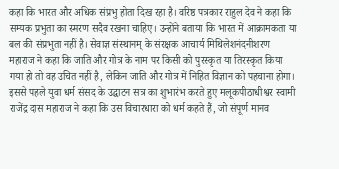कहा कि भारत और अधिक संप्रभु होता दिख रहा है। वरिष्ठ पत्रकार राहुल देव ने कहा कि सम्यक प्रभुता का स्मरण सदैव रखना चाहिए। उन्होंने बताया कि भारत में आक्रामकता या बल की संप्रभुता नहीं है। सेवाज्ञ संस्थानम् के संरक्षक आचार्य मिथिलेशनंदनीशरण महाराज ने कहा कि जाति और गोत्र के नाम पर किसी को पुरस्कृत या तिरस्कृत किया गया हो तो वह उचित नहीं है, लेकिन जाति और गोत्र में निहित विज्ञान को पहचाना होगा।
इससे पहले युवा धर्म संसद के उद्घाटन सत्र का शुभारंभ करते हुए मलूकपीठाधीश्वर स्वामी राजेंद्र दास महाराज ने कहा कि उस विचारधारा को धर्म कहते हैं, जो संपूर्ण मानव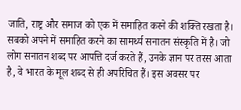जाति, राष्ट्र और समाज को एक में समाहित करने की शक्ति रखता है। सबको अपने में समाहित करने का सामर्थ्य सनातन संस्कृति में है। जो लोग सनातन शब्द पर आपत्ति दर्ज करते हैं, उनके ज्ञान पर तरस आता है, वे भारत के मूल शब्द से ही अपरिचित हैं। इस अवसर पर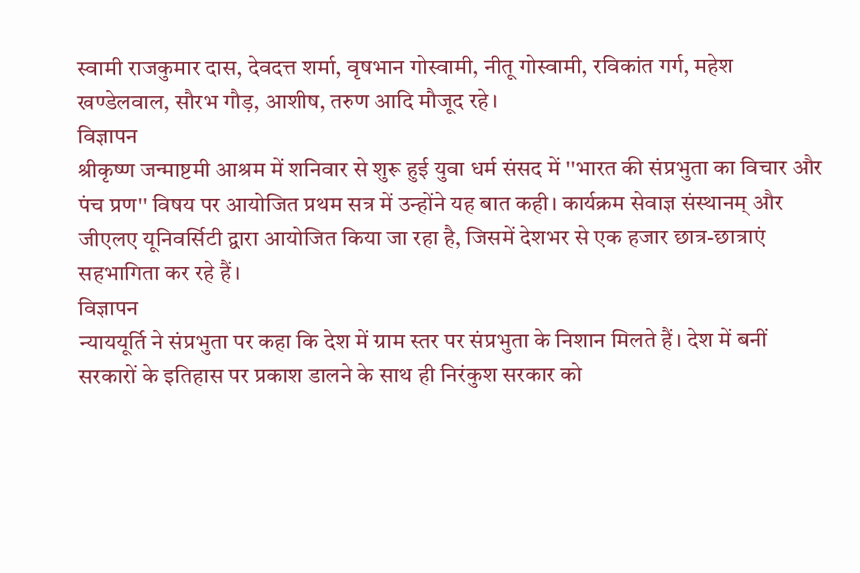स्वामी राजकुमार दास, देवदत्त शर्मा, वृषभान गोस्वामी, नीतू गोस्वामी, रविकांत गर्ग, महेश खण्डेलवाल, सौरभ गौड़, आशीष, तरुण आदि मौजूद रहे।
विज्ञापन
श्रीकृष्ण जन्माष्टमी आश्रम में शनिवार से शुरू हुई युवा धर्म संसद में ''भारत की संप्रभुता का विचार और पंच प्रण'' विषय पर आयोजित प्रथम सत्र में उन्होंने यह बात कही। कार्यक्रम सेवाज्ञ संस्थानम् और जीएलए यूनिवर्सिटी द्वारा आयोजित किया जा रहा है, जिसमें देशभर से एक हजार छात्र-छात्राएं सहभागिता कर रहे हैं।
विज्ञापन
न्याययूर्ति ने संप्रभुता पर कहा कि देश में ग्राम स्तर पर संप्रभुता के निशान मिलते हैं। देश में बनीं सरकारों के इतिहास पर प्रकाश डालने के साथ ही निरंकुश सरकार को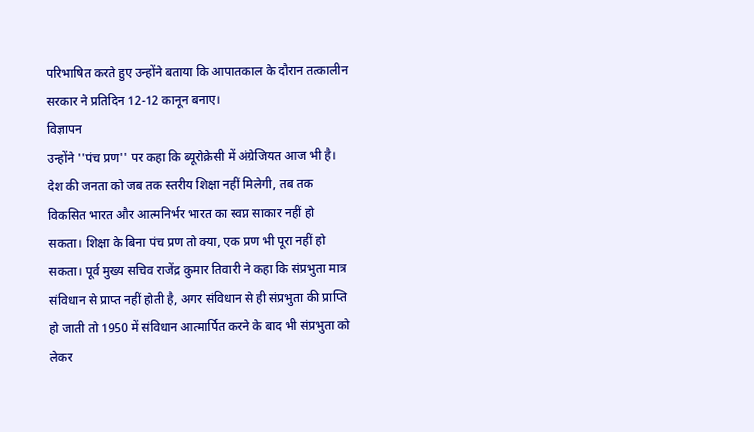परिभाषित करते हुए उन्होंने बताया कि आपातकाल के दौरान तत्कालीन सरकार ने प्रतिदिन 12-12 कानून बनाए।
विज्ञापन
उन्होंने ''पंच प्रण'' पर कहा कि ब्यूरोक्रेसी में अंग्रेजियत आज भी है। देश की जनता को जब तक स्तरीय शिक्षा नहीं मिलेगी, तब तक विकसित भारत और आत्मनिर्भर भारत का स्वप्न साकार नहीं हो सकता। शिक्षा के बिना पंच प्रण तो क्या, एक प्रण भी पूरा नहीं हो सकता। पूर्व मुख्य सचिव राजेंद्र कुमार तिवारी ने कहा कि संप्रभुता मात्र संविधान से प्राप्त नहीं होती है, अगर संविधान से ही संप्रभुता की प्राप्ति हो जाती तो 1950 में संविधान आत्मार्पित करने के बाद भी संप्रभुता को लेकर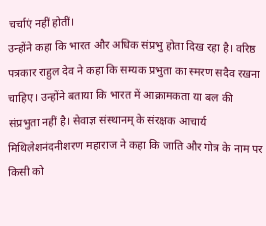चर्चाएं नहीं होतीं।
उन्होंने कहा कि भारत और अधिक संप्रभु होता दिख रहा है। वरिष्ठ पत्रकार राहुल देव ने कहा कि सम्यक प्रभुता का स्मरण सदैव रखना चाहिए। उन्होंने बताया कि भारत में आक्रामकता या बल की संप्रभुता नहीं है। सेवाज्ञ संस्थानम् के संरक्षक आचार्य मिथिलेशनंदनीशरण महाराज ने कहा कि जाति और गोत्र के नाम पर किसी को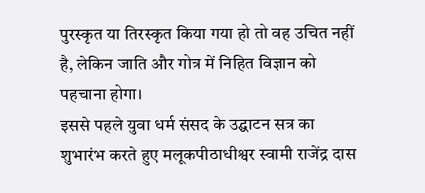पुरस्कृत या तिरस्कृत किया गया हो तो वह उचित नहीं है, लेकिन जाति और गोत्र में निहित विज्ञान को पहचाना होगा।
इससे पहले युवा धर्म संसद के उद्घाटन सत्र का शुभारंभ करते हुए मलूकपीठाधीश्वर स्वामी राजेंद्र दास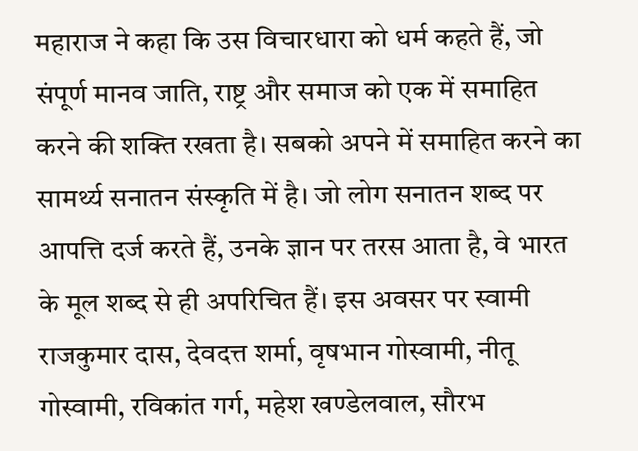महाराज ने कहा कि उस विचारधारा को धर्म कहते हैं, जो संपूर्ण मानव जाति, राष्ट्र और समाज को एक में समाहित करने की शक्ति रखता है। सबको अपने में समाहित करने का सामर्थ्य सनातन संस्कृति में है। जो लोग सनातन शब्द पर आपत्ति दर्ज करते हैं, उनके ज्ञान पर तरस आता है, वे भारत के मूल शब्द से ही अपरिचित हैं। इस अवसर पर स्वामी राजकुमार दास, देवदत्त शर्मा, वृषभान गोस्वामी, नीतू गोस्वामी, रविकांत गर्ग, महेश खण्डेलवाल, सौरभ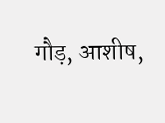गौड़, आशीष,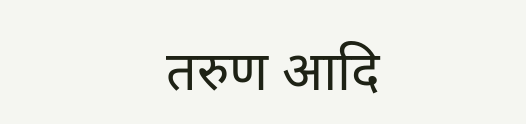तरुण आदि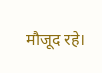मौजूद रहे।